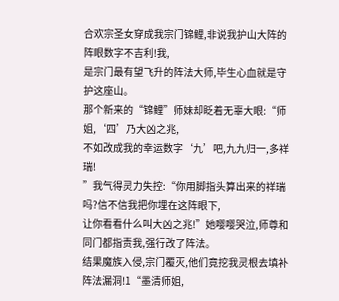合欢宗圣女穿成我宗门锦鲤,非说我护山大阵的阵眼数字不吉利!我,
是宗门最有望飞升的阵法大师,毕生心血就是守护这座山。
那个新来的“锦鲤”师妹却眨着无辜大眼:“师姐,‘四’乃大凶之兆,
不如改成我的幸运数字‘九’吧,九九归一,多祥瑞!
”我气得灵力失控:“你用脚指头算出来的祥瑞吗?信不信我把你埋在这阵眼下,
让你看看什么叫大凶之兆!”她嘤嘤哭泣,师尊和同门都指责我,强行改了阵法。
结果魔族入侵,宗门覆灭,他们竟挖我灵根去填补阵法漏洞!1“墨清师姐,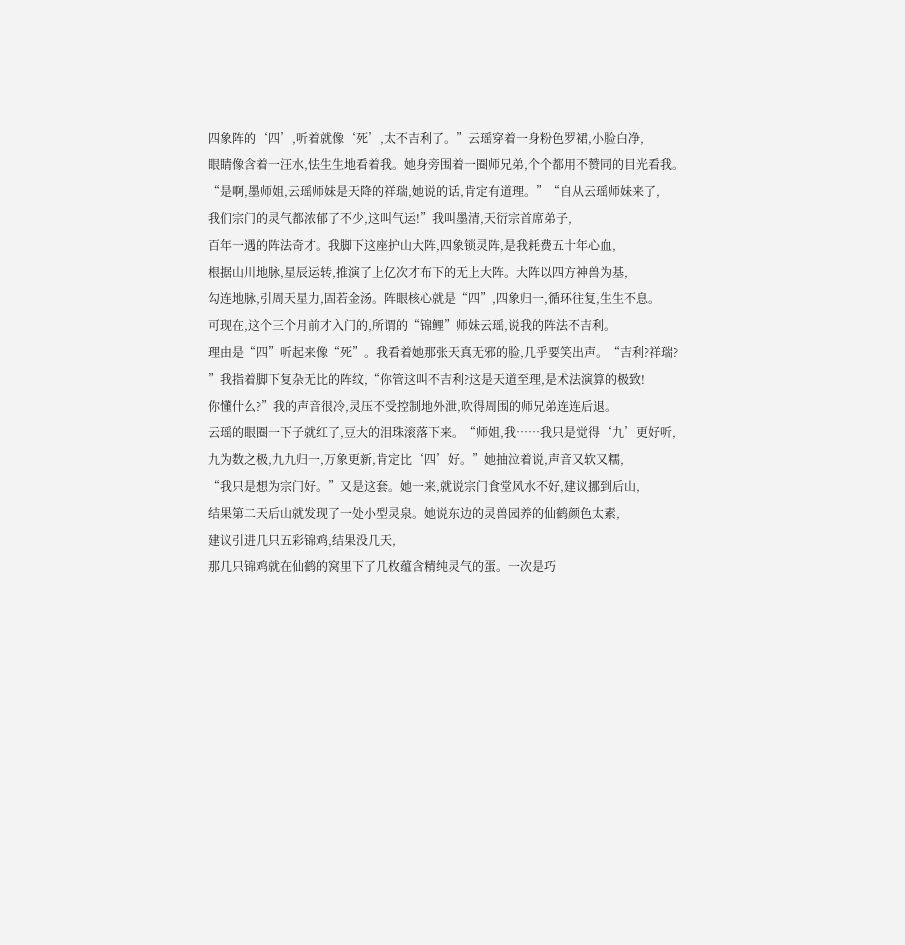四象阵的‘四’,听着就像‘死’,太不吉利了。”云瑶穿着一身粉色罗裙,小脸白净,
眼睛像含着一汪水,怯生生地看着我。她身旁围着一圈师兄弟,个个都用不赞同的目光看我。
“是啊,墨师姐,云瑶师妹是天降的祥瑞,她说的话,肯定有道理。”“自从云瑶师妹来了,
我们宗门的灵气都浓郁了不少,这叫气运!”我叫墨清,天衍宗首席弟子,
百年一遇的阵法奇才。我脚下这座护山大阵,四象锁灵阵,是我耗费五十年心血,
根据山川地脉,星辰运转,推演了上亿次才布下的无上大阵。大阵以四方神兽为基,
勾连地脉,引周天星力,固若金汤。阵眼核心就是“四”,四象归一,循环往复,生生不息。
可现在,这个三个月前才入门的,所谓的“锦鲤”师妹云瑶,说我的阵法不吉利。
理由是“四”听起来像“死”。我看着她那张天真无邪的脸,几乎要笑出声。“吉利?祥瑞?
”我指着脚下复杂无比的阵纹,“你管这叫不吉利?这是天道至理,是术法演算的极致!
你懂什么?”我的声音很冷,灵压不受控制地外泄,吹得周围的师兄弟连连后退。
云瑶的眼圈一下子就红了,豆大的泪珠滚落下来。“师姐,我……我只是觉得‘九’更好听,
九为数之极,九九归一,万象更新,肯定比‘四’好。”她抽泣着说,声音又软又糯,
“我只是想为宗门好。”又是这套。她一来,就说宗门食堂风水不好,建议挪到后山,
结果第二天后山就发现了一处小型灵泉。她说东边的灵兽园养的仙鹤颜色太素,
建议引进几只五彩锦鸡,结果没几天,
那几只锦鸡就在仙鹤的窝里下了几枚蕴含精纯灵气的蛋。一次是巧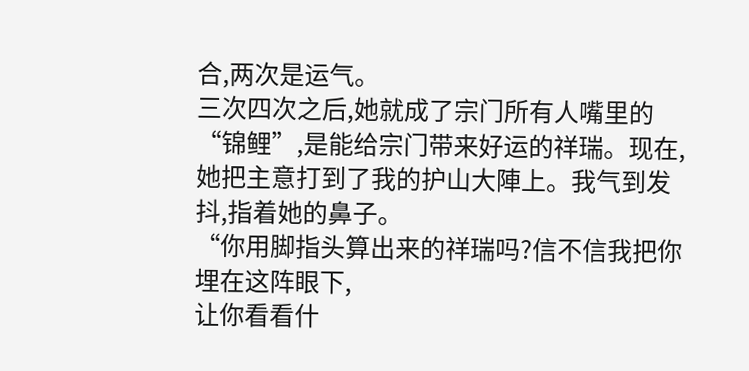合,两次是运气。
三次四次之后,她就成了宗门所有人嘴里的“锦鲤”,是能给宗门带来好运的祥瑞。现在,
她把主意打到了我的护山大陣上。我气到发抖,指着她的鼻子。
“你用脚指头算出来的祥瑞吗?信不信我把你埋在这阵眼下,
让你看看什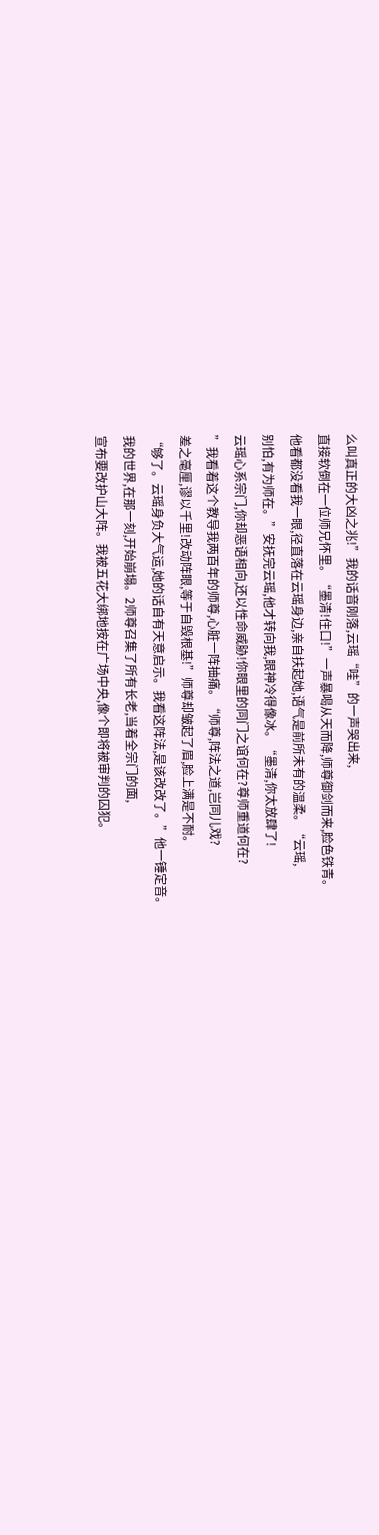么叫真正的大凶之兆!”我的话音刚落,云瑶“哇”的一声哭出来,
直接软倒在一位师兄怀里。“墨清!住口!”一声暴喝从天而降,师尊御剑而来,脸色铁青。
他看都没看我一眼,径直落在云瑶身边,亲自扶起她,语气是前所未有的温柔。“云瑶,
别怕,有为师在。”安抚完云瑶,他才转向我,眼神冷得像冰。“墨清,你太放肆了!
云瑶心系宗门,你却恶语相向,还以性命威胁!你眼里的同门之谊何在?尊师重道何在?
”我看着这个教导我两百年的师尊,心脏一阵抽痛。“师尊,阵法之道,岂同儿戏?
差之毫厘,谬以千里!改动阵眼,等于自毁根基!”师尊却皱起了眉,脸上满是不耐。
“够了。云瑶身负大气运,她的话自有天意启示。我看这阵法,是该改改了。”他一锤定音。
我的世界,在那一刻,开始崩塌。2师尊召集了所有长老,当着全宗门的面,
宣布要改护山大阵。我被五花大绑地按在广场中央,像个即将被审判的囚犯。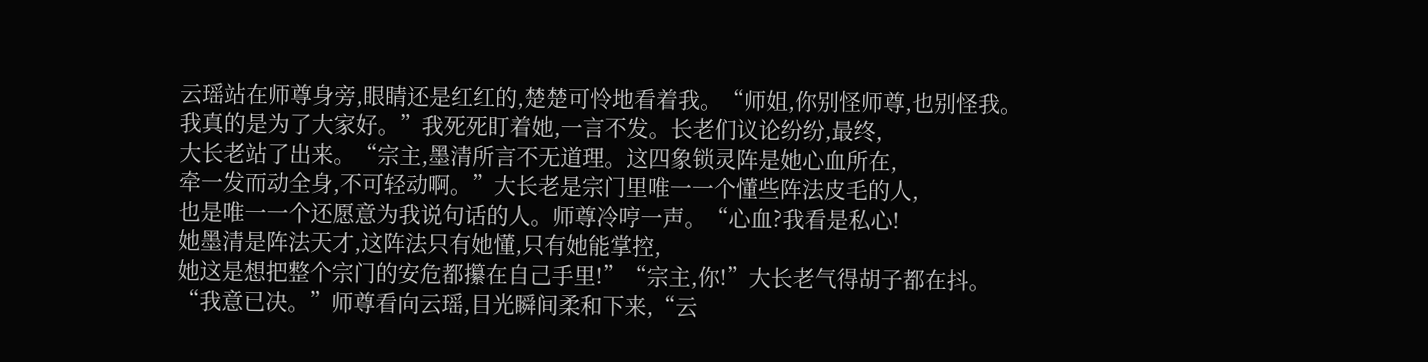云瑶站在师尊身旁,眼睛还是红红的,楚楚可怜地看着我。“师姐,你别怪师尊,也别怪我。
我真的是为了大家好。”我死死盯着她,一言不发。长老们议论纷纷,最终,
大长老站了出来。“宗主,墨清所言不无道理。这四象锁灵阵是她心血所在,
牵一发而动全身,不可轻动啊。”大长老是宗门里唯一一个懂些阵法皮毛的人,
也是唯一一个还愿意为我说句话的人。师尊冷哼一声。“心血?我看是私心!
她墨清是阵法天才,这阵法只有她懂,只有她能掌控,
她这是想把整个宗门的安危都攥在自己手里!”“宗主,你!”大长老气得胡子都在抖。
“我意已决。”师尊看向云瑶,目光瞬间柔和下来,“云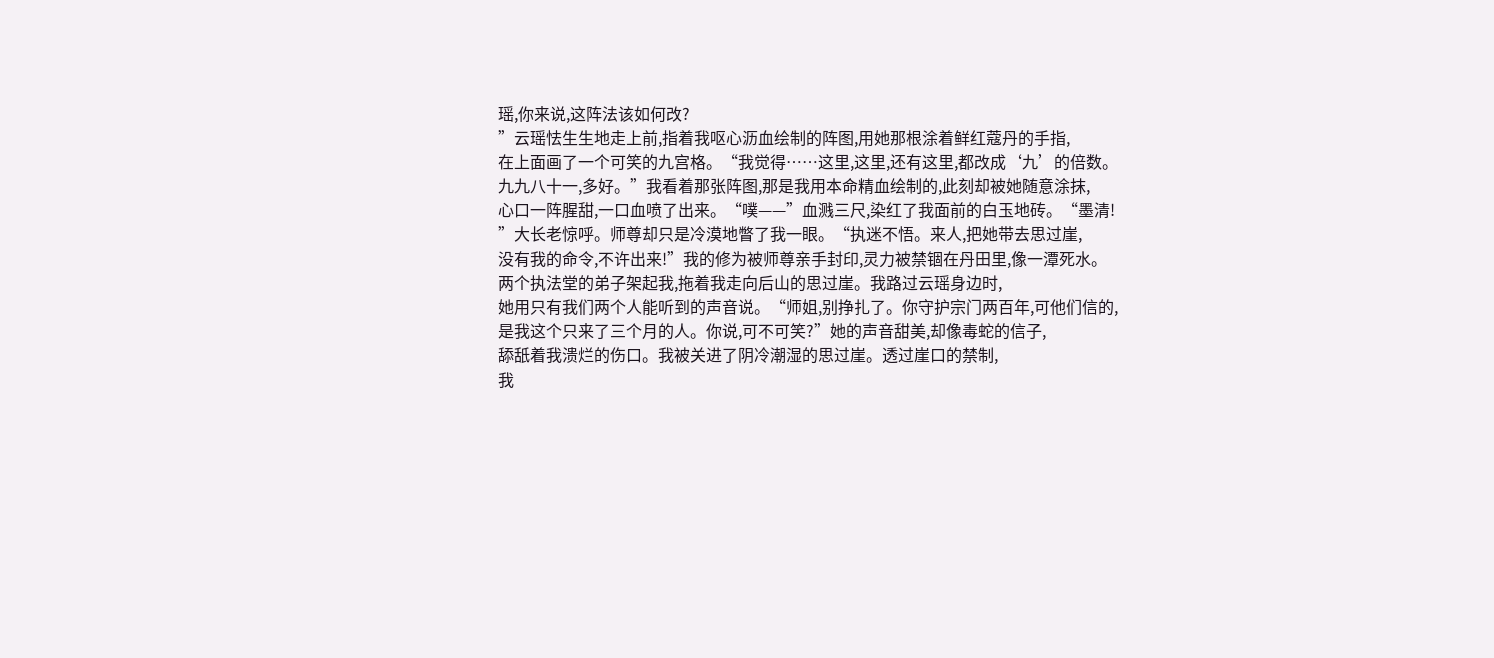瑶,你来说,这阵法该如何改?
”云瑶怯生生地走上前,指着我呕心沥血绘制的阵图,用她那根涂着鲜红蔻丹的手指,
在上面画了一个可笑的九宫格。“我觉得……这里,这里,还有这里,都改成‘九’的倍数。
九九八十一,多好。”我看着那张阵图,那是我用本命精血绘制的,此刻却被她随意涂抹,
心口一阵腥甜,一口血喷了出来。“噗——”血溅三尺,染红了我面前的白玉地砖。“墨清!
”大长老惊呼。师尊却只是冷漠地瞥了我一眼。“执迷不悟。来人,把她带去思过崖,
没有我的命令,不许出来!”我的修为被师尊亲手封印,灵力被禁锢在丹田里,像一潭死水。
两个执法堂的弟子架起我,拖着我走向后山的思过崖。我路过云瑶身边时,
她用只有我们两个人能听到的声音说。“师姐,别挣扎了。你守护宗门两百年,可他们信的,
是我这个只来了三个月的人。你说,可不可笑?”她的声音甜美,却像毒蛇的信子,
舔舐着我溃烂的伤口。我被关进了阴冷潮湿的思过崖。透过崖口的禁制,
我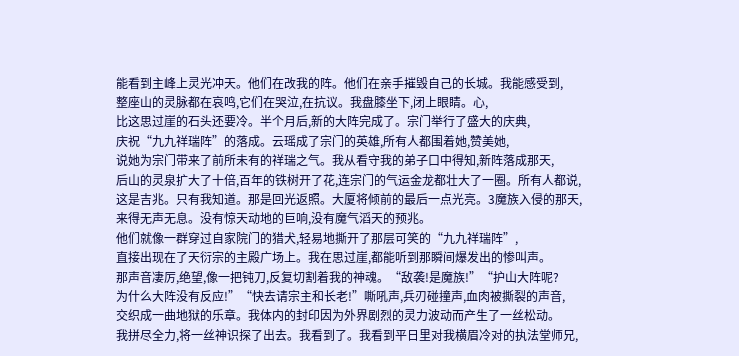能看到主峰上灵光冲天。他们在改我的阵。他们在亲手摧毁自己的长城。我能感受到,
整座山的灵脉都在哀鸣,它们在哭泣,在抗议。我盘膝坐下,闭上眼睛。心,
比这思过崖的石头还要冷。半个月后,新的大阵完成了。宗门举行了盛大的庆典,
庆祝“九九祥瑞阵”的落成。云瑶成了宗门的英雄,所有人都围着她,赞美她,
说她为宗门带来了前所未有的祥瑞之气。我从看守我的弟子口中得知,新阵落成那天,
后山的灵泉扩大了十倍,百年的铁树开了花,连宗门的气运金龙都壮大了一圈。所有人都说,
这是吉兆。只有我知道。那是回光返照。大厦将倾前的最后一点光亮。3魔族入侵的那天,
来得无声无息。没有惊天动地的巨响,没有魔气滔天的预兆。
他们就像一群穿过自家院门的猎犬,轻易地撕开了那层可笑的“九九祥瑞阵”,
直接出现在了天衍宗的主殿广场上。我在思过崖,都能听到那瞬间爆发出的惨叫声。
那声音凄厉,绝望,像一把钝刀,反复切割着我的神魂。“敌袭!是魔族!”“护山大阵呢?
为什么大阵没有反应!”“快去请宗主和长老!”嘶吼声,兵刃碰撞声,血肉被撕裂的声音,
交织成一曲地狱的乐章。我体内的封印因为外界剧烈的灵力波动而产生了一丝松动。
我拼尽全力,将一丝神识探了出去。我看到了。我看到平日里对我横眉冷对的执法堂师兄,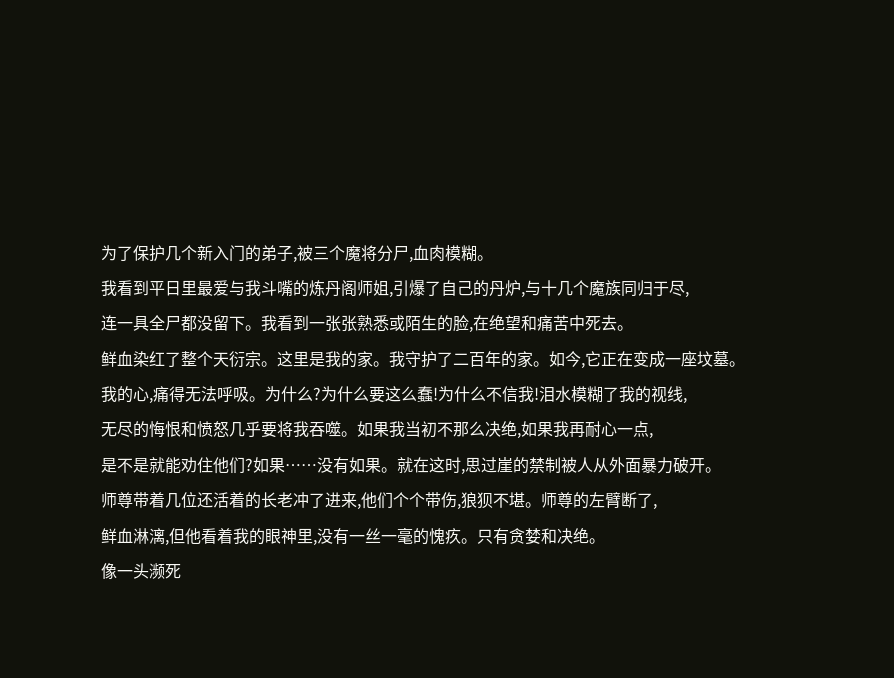为了保护几个新入门的弟子,被三个魔将分尸,血肉模糊。
我看到平日里最爱与我斗嘴的炼丹阁师姐,引爆了自己的丹炉,与十几个魔族同归于尽,
连一具全尸都没留下。我看到一张张熟悉或陌生的脸,在绝望和痛苦中死去。
鲜血染红了整个天衍宗。这里是我的家。我守护了二百年的家。如今,它正在变成一座坟墓。
我的心,痛得无法呼吸。为什么?为什么要这么蠢!为什么不信我!泪水模糊了我的视线,
无尽的悔恨和愤怒几乎要将我吞噬。如果我当初不那么决绝,如果我再耐心一点,
是不是就能劝住他们?如果……没有如果。就在这时,思过崖的禁制被人从外面暴力破开。
师尊带着几位还活着的长老冲了进来,他们个个带伤,狼狈不堪。师尊的左臂断了,
鲜血淋漓,但他看着我的眼神里,没有一丝一毫的愧疚。只有贪婪和决绝。
像一头濒死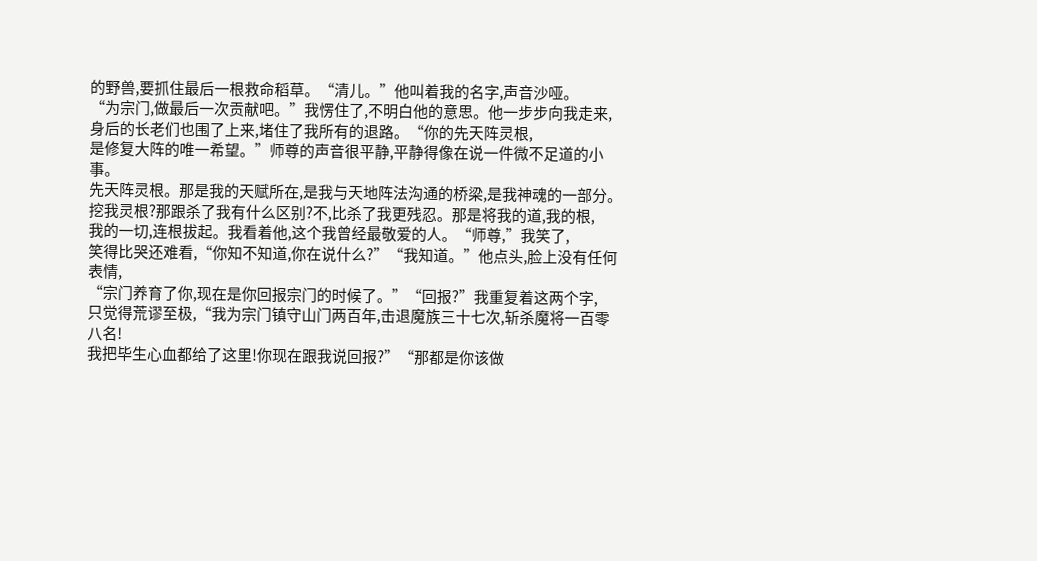的野兽,要抓住最后一根救命稻草。“清儿。”他叫着我的名字,声音沙哑。
“为宗门,做最后一次贡献吧。”我愣住了,不明白他的意思。他一步步向我走来,
身后的长老们也围了上来,堵住了我所有的退路。“你的先天阵灵根,
是修复大阵的唯一希望。”师尊的声音很平静,平静得像在说一件微不足道的小事。
先天阵灵根。那是我的天赋所在,是我与天地阵法沟通的桥梁,是我神魂的一部分。
挖我灵根?那跟杀了我有什么区别?不,比杀了我更残忍。那是将我的道,我的根,
我的一切,连根拔起。我看着他,这个我曾经最敬爱的人。“师尊,”我笑了,
笑得比哭还难看,“你知不知道,你在说什么?”“我知道。”他点头,脸上没有任何表情,
“宗门养育了你,现在是你回报宗门的时候了。”“回报?”我重复着这两个字,
只觉得荒谬至极,“我为宗门镇守山门两百年,击退魔族三十七次,斩杀魔将一百零八名!
我把毕生心血都给了这里!你现在跟我说回报?”“那都是你该做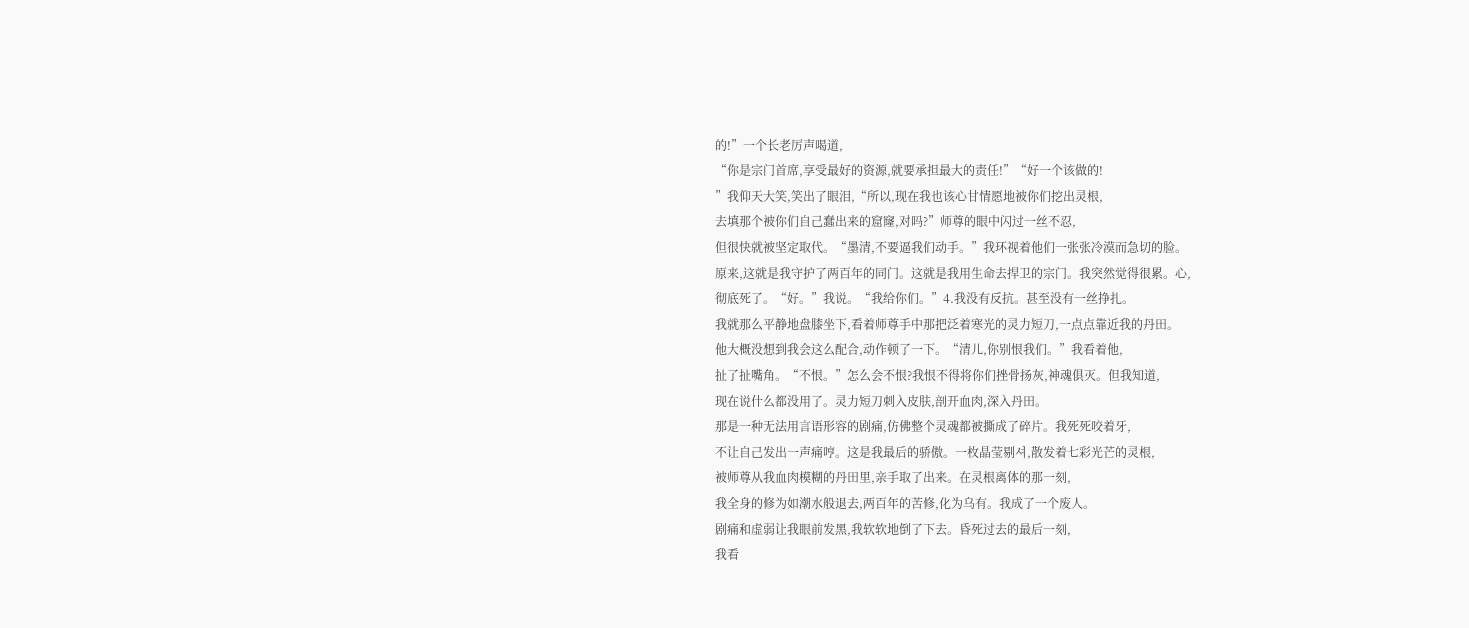的!”一个长老厉声喝道,
“你是宗门首席,享受最好的资源,就要承担最大的责任!”“好一个该做的!
”我仰天大笑,笑出了眼泪,“所以,现在我也该心甘情愿地被你们挖出灵根,
去填那个被你们自己蠢出来的窟窿,对吗?”师尊的眼中闪过一丝不忍,
但很快就被坚定取代。“墨清,不要逼我们动手。”我环视着他们一张张冷漠而急切的脸。
原来,这就是我守护了两百年的同门。这就是我用生命去捍卫的宗门。我突然觉得很累。心,
彻底死了。“好。”我说。“我给你们。”4.我没有反抗。甚至没有一丝挣扎。
我就那么平静地盘膝坐下,看着师尊手中那把泛着寒光的灵力短刀,一点点靠近我的丹田。
他大概没想到我会这么配合,动作顿了一下。“清儿,你别恨我们。”我看着他,
扯了扯嘴角。“不恨。”怎么会不恨?我恨不得将你们挫骨扬灰,神魂俱灭。但我知道,
现在说什么都没用了。灵力短刀刺入皮肤,剖开血肉,深入丹田。
那是一种无法用言语形容的剧痛,仿佛整个灵魂都被撕成了碎片。我死死咬着牙,
不让自己发出一声痛哼。这是我最后的骄傲。一枚晶莹剔셔,散发着七彩光芒的灵根,
被师尊从我血肉模糊的丹田里,亲手取了出来。在灵根离体的那一刻,
我全身的修为如潮水般退去,两百年的苦修,化为乌有。我成了一个废人。
剧痛和虚弱让我眼前发黑,我软软地倒了下去。昏死过去的最后一刻,
我看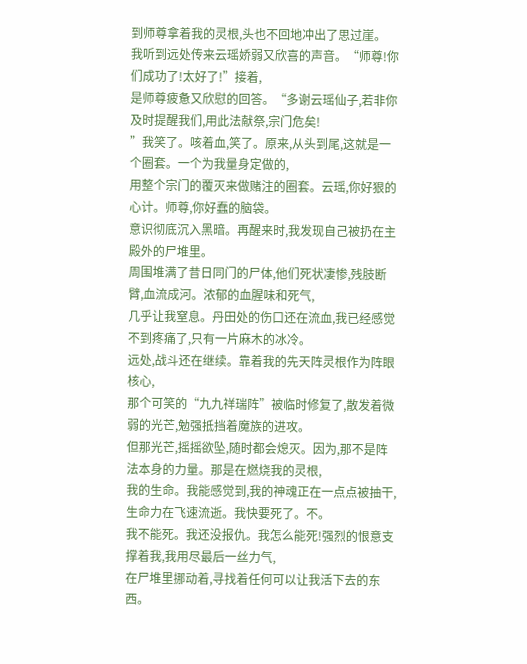到师尊拿着我的灵根,头也不回地冲出了思过崖。
我听到远处传来云瑶娇弱又欣喜的声音。“师尊!你们成功了!太好了!”接着,
是师尊疲惫又欣慰的回答。“多谢云瑶仙子,若非你及时提醒我们,用此法献祭,宗门危矣!
”我笑了。咳着血,笑了。原来,从头到尾,这就是一个圈套。一个为我量身定做的,
用整个宗门的覆灭来做赌注的圈套。云瑶,你好狠的心计。师尊,你好蠢的脑袋。
意识彻底沉入黑暗。再醒来时,我发现自己被扔在主殿外的尸堆里。
周围堆满了昔日同门的尸体,他们死状凄惨,残肢断臂,血流成河。浓郁的血腥味和死气,
几乎让我窒息。丹田处的伤口还在流血,我已经感觉不到疼痛了,只有一片麻木的冰冷。
远处,战斗还在继续。靠着我的先天阵灵根作为阵眼核心,
那个可笑的“九九祥瑞阵”被临时修复了,散发着微弱的光芒,勉强抵挡着魔族的进攻。
但那光芒,摇摇欲坠,随时都会熄灭。因为,那不是阵法本身的力量。那是在燃烧我的灵根,
我的生命。我能感觉到,我的神魂正在一点点被抽干,生命力在飞速流逝。我快要死了。不。
我不能死。我还没报仇。我怎么能死!强烈的恨意支撑着我,我用尽最后一丝力气,
在尸堆里挪动着,寻找着任何可以让我活下去的东西。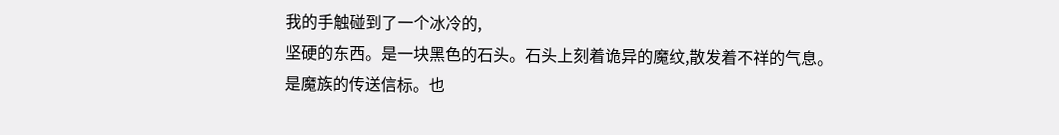我的手触碰到了一个冰冷的,
坚硬的东西。是一块黑色的石头。石头上刻着诡异的魔纹,散发着不祥的气息。
是魔族的传送信标。也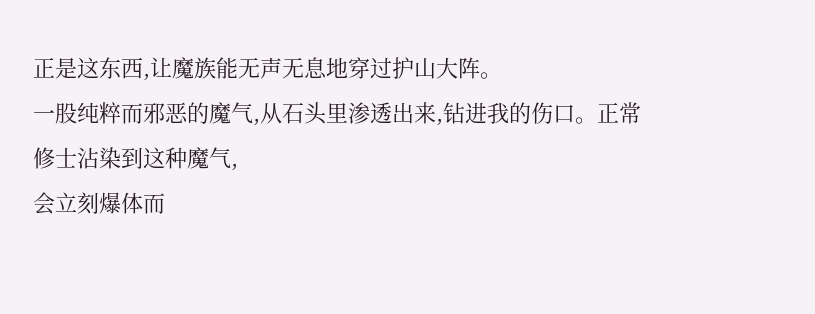正是这东西,让魔族能无声无息地穿过护山大阵。
一股纯粹而邪恶的魔气,从石头里渗透出来,钻进我的伤口。正常修士沾染到这种魔气,
会立刻爆体而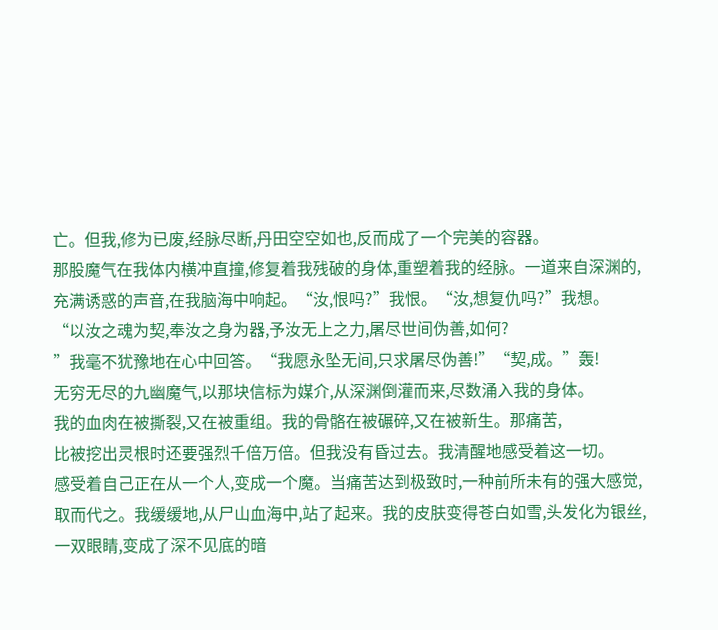亡。但我,修为已废,经脉尽断,丹田空空如也,反而成了一个完美的容器。
那股魔气在我体内横冲直撞,修复着我残破的身体,重塑着我的经脉。一道来自深渊的,
充满诱惑的声音,在我脑海中响起。“汝,恨吗?”我恨。“汝,想复仇吗?”我想。
“以汝之魂为契,奉汝之身为器,予汝无上之力,屠尽世间伪善,如何?
”我毫不犹豫地在心中回答。“我愿永坠无间,只求屠尽伪善!”“契,成。”轰!
无穷无尽的九幽魔气,以那块信标为媒介,从深渊倒灌而来,尽数涌入我的身体。
我的血肉在被撕裂,又在被重组。我的骨骼在被碾碎,又在被新生。那痛苦,
比被挖出灵根时还要强烈千倍万倍。但我没有昏过去。我清醒地感受着这一切。
感受着自己正在从一个人,变成一个魔。当痛苦达到极致时,一种前所未有的强大感觉,
取而代之。我缓缓地,从尸山血海中,站了起来。我的皮肤变得苍白如雪,头发化为银丝,
一双眼睛,变成了深不见底的暗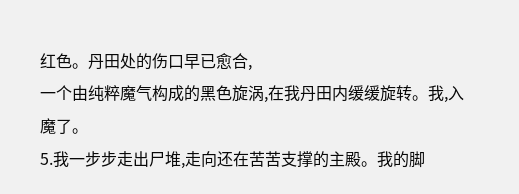红色。丹田处的伤口早已愈合,
一个由纯粹魔气构成的黑色旋涡,在我丹田内缓缓旋转。我,入魔了。
5.我一步步走出尸堆,走向还在苦苦支撑的主殿。我的脚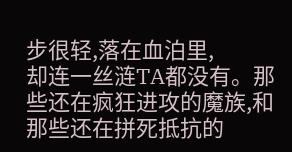步很轻,落在血泊里,
却连一丝涟TA都没有。那些还在疯狂进攻的魔族,和那些还在拼死抵抗的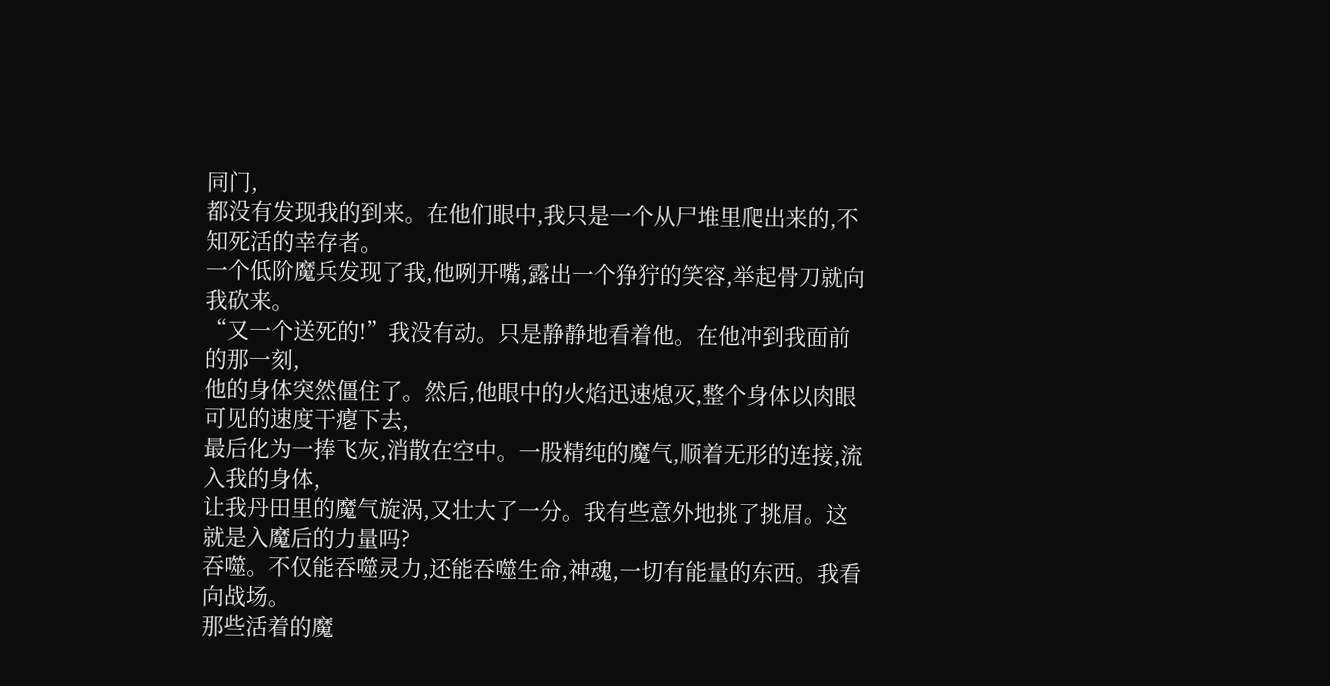同门,
都没有发现我的到来。在他们眼中,我只是一个从尸堆里爬出来的,不知死活的幸存者。
一个低阶魔兵发现了我,他咧开嘴,露出一个狰狞的笑容,举起骨刀就向我砍来。
“又一个送死的!”我没有动。只是静静地看着他。在他冲到我面前的那一刻,
他的身体突然僵住了。然后,他眼中的火焰迅速熄灭,整个身体以肉眼可见的速度干瘪下去,
最后化为一捧飞灰,消散在空中。一股精纯的魔气,顺着无形的连接,流入我的身体,
让我丹田里的魔气旋涡,又壮大了一分。我有些意外地挑了挑眉。这就是入魔后的力量吗?
吞噬。不仅能吞噬灵力,还能吞噬生命,神魂,一切有能量的东西。我看向战场。
那些活着的魔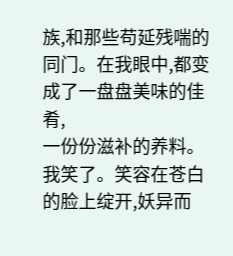族,和那些苟延残喘的同门。在我眼中,都变成了一盘盘美味的佳肴,
一份份滋补的养料。我笑了。笑容在苍白的脸上绽开,妖异而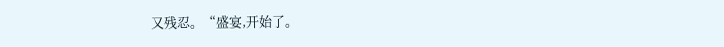又残忍。“盛宴,开始了。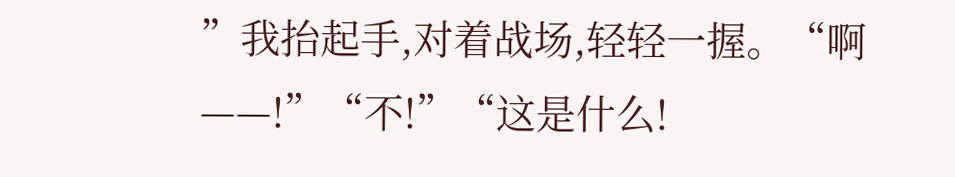”我抬起手,对着战场,轻轻一握。“啊——!”“不!”“这是什么!